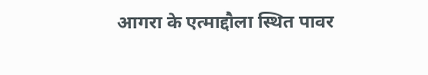आगरा के एत्माद्दौला स्थित पावर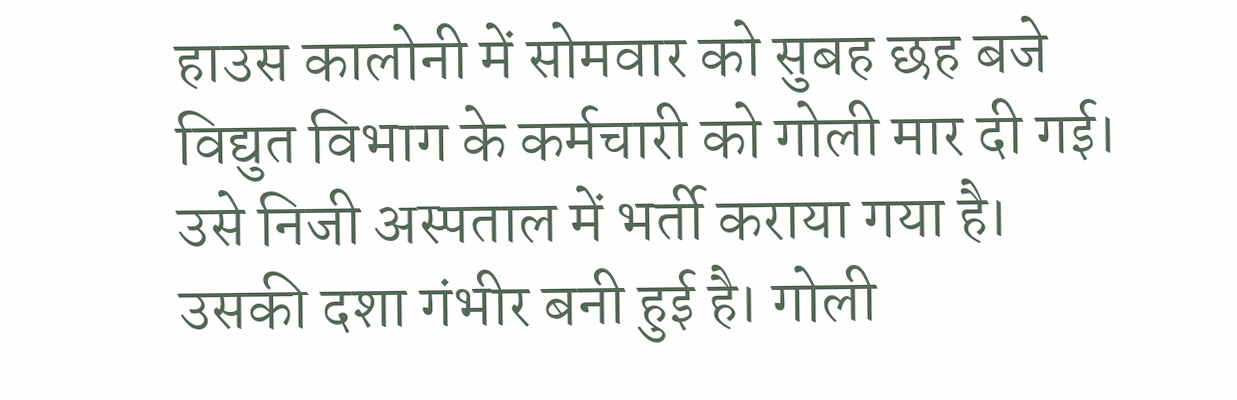हाउस कालोनी में सोमवार को सुबह छह बजे विद्युत विभाग के कर्मचारी को गोली मार दी गई। उसे निजी अस्पताल में भर्ती कराया गया है। उसकी दशा गंभीर बनी हुई है। गोली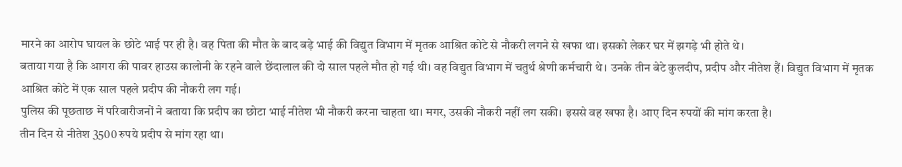मारने का आरोप घायल के छोटे भाई पर ही है। वह पिता की मौत के बाद बड़े भाई की विद्युत विभाग में मृतक आश्रित कोटे से नौकरी लगने से खफा था। इसको लेकर घर में झगड़े भी होते थे।
बताया गया है कि आगरा की पावर हाउस कालोनी के रहने वाले छेंदालाल की दो साल पहले मौत हो गई थी। वह विद्युत विभाग में चतुर्थ श्रेणी कर्मचारी थे। उनके तीन बेटे कुलदीप, प्रदीप और नीतेश हैं। विद्युत विभाग में मृतक आश्रित कोटे में एक साल पहले प्रदीप की नौकरी लग गई।
पुलिस की पूछताछ में परिवारीजनों ने बताया कि प्रदीप का छोटा भाई नीतेश भी नौकरी करना चाहता था। मगर, उसकी नौकरी नहीं लग सकी। इससे वह खफा है। आए दिन रुपयों की मांग करता है।
तीन दिन से नीतेश 3500 रुपये प्रदीप से मांग रहा था।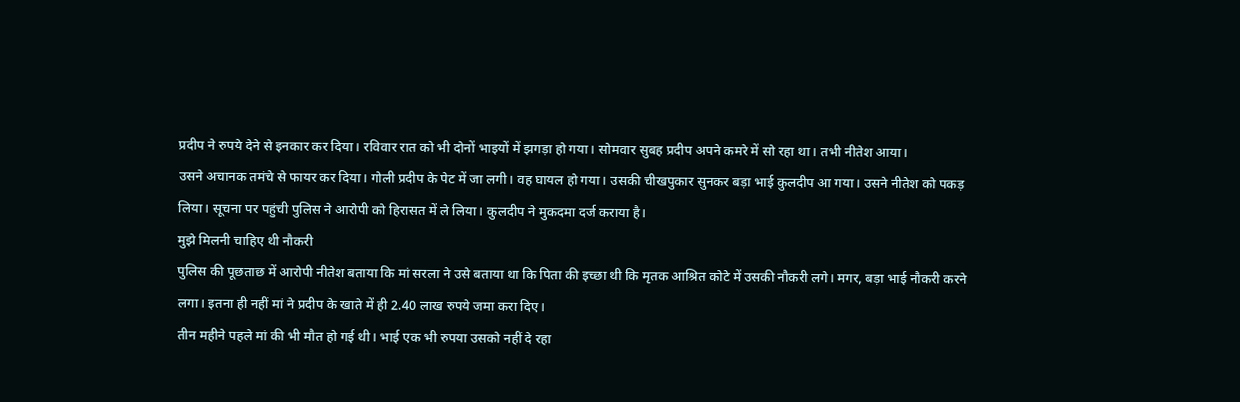प्रदीप ने रुपये देने से इनकार कर दिया। रविवार रात को भी दोनों भाइयों में झगड़ा हो गया। सोमवार सुबह प्रदीप अपने कमरे में सो रहा था। तभी नीतेश आया।
उसने अचानक तमंचे से फायर कर दिया। गोली प्रदीप के पेट में जा लगी। वह घायल हो गया। उसकी चीखपुकार सुनकर बड़ा भाई कुलदीप आ गया। उसने नीतेश को पकड़ लिया। सूचना पर पहुंची पुलिस ने आरोपी को हिरासत में ले लिया। कुलदीप ने मुकदमा दर्ज कराया है।
मुझे मिलनी चाहिए थी नौकरी
पुलिस की पूछताछ में आरोपी नीतेश बताया कि मां सरला ने उसे बताया था कि पिता की इच्छा थी कि मृतक आश्रित कोटे में उसकी नौकरी लगे। मगर, बड़ा भाई नौकरी करने लगा। इतना ही नहीं मां ने प्रदीप के खाते में ही 2.40 लाख रुपये जमा करा दिए।
तीन महीने पहले मां की भी मौत हो गई थी। भाई एक भी रुपया उसको नहीं दे रहा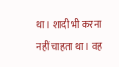था। शादी भी करना नहीं चाहता था। वह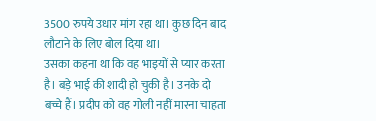3500 रुपये उधार मांग रहा था। कुछ दिन बाद लौटाने के लिए बोल दिया था।
उसका कहना था कि वह भाइयों से प्यार करता है। बड़े भाई की शादी हो चुकी है। उनके दो बच्चे हैं। प्रदीप को वह गोली नहीं मारना चाहता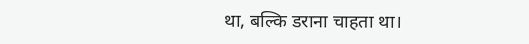था, बल्कि डराना चाहता था।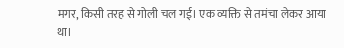मगर, किसी तरह से गोली चल गई। एक व्यक्ति से तमंचा लेकर आया था।